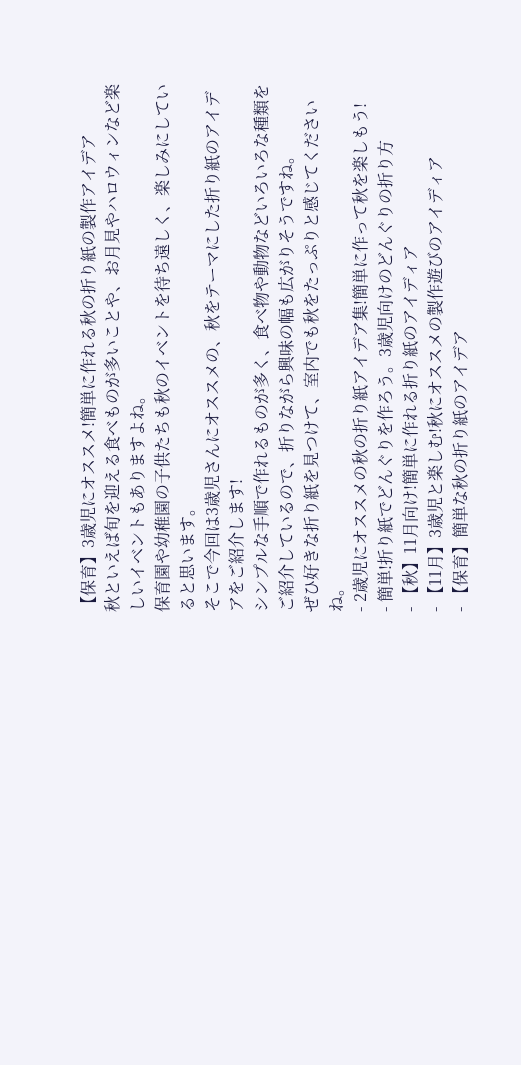【保育】3歳児にオススメ!簡単に作れる秋の折り紙の製作アイデア
秋といえば旬を迎える食べものが多いことや、お月見やハロウィンなど楽しいイベントもありますよね。
保育園や幼稚園の子供たちも秋のイベントを待ち遠しく、楽しみにしていると思います。
そこで今回は3歳児さんにオススメの、秋をテーマにした折り紙のアイデアをご紹介します!
シンプルな手順で作れるものが多く、食べ物や動物などいろいろな種類をご紹介しているので、折りながら興味の幅も広がりそうですね。
ぜひ好きな折り紙を見つけて、室内でも秋をたっぷりと感じてくださいね。
- 2歳児にオススメの秋の折り紙アイデア集!簡単に作って秋を楽しもう!
- 簡単!折り紙でどんぐりを作ろう。3歳児向けのどんぐりの折り方
- 【秋】11月向け!簡単に作れる折り紙のアイディア
- 【11月】3歳児と楽しむ!秋にオススメの製作遊びのアイディア
- 【保育】簡単な秋の折り紙のアイデア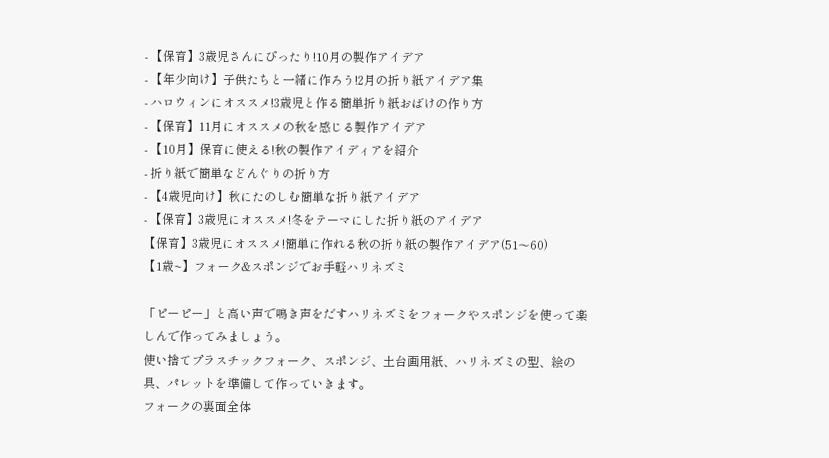- 【保育】3歳児さんにぴったり!10月の製作アイデア
- 【年少向け】子供たちと一緒に作ろう!2月の折り紙アイデア集
- ハロウィンにオススメ!3歳児と作る簡単折り紙おばけの作り方
- 【保育】11月にオススメの秋を感じる製作アイデア
- 【10月】保育に使える!秋の製作アイディアを紹介
- 折り紙で簡単などんぐりの折り方
- 【4歳児向け】秋にたのしむ簡単な折り紙アイデア
- 【保育】3歳児にオススメ!冬をテーマにした折り紙のアイデア
【保育】3歳児にオススメ!簡単に作れる秋の折り紙の製作アイデア(51〜60)
【1歳~】フォーク&スポンジでお手軽ハリネズミ

「ピーピー」と高い声で鳴き声をだすハリネズミをフォークやスポンジを使って楽しんで作ってみましょう。
使い捨てプラスチックフォーク、スポンジ、土台画用紙、ハリネズミの型、絵の具、パレットを準備して作っていきます。
フォークの裏面全体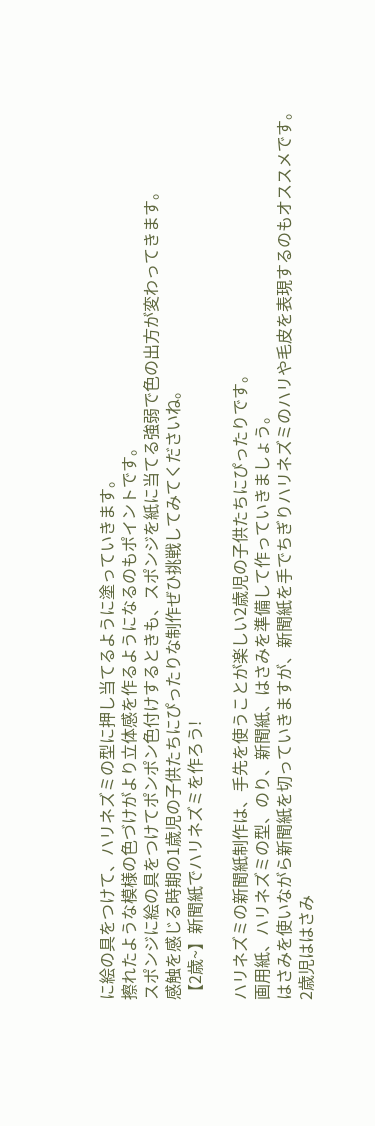に絵の具をつけて、ハリネズミの型に押し当てるように塗っていきます。
擦れたような模様の色づけがより立体感を作るようになるのもポイントです。
スポンジに絵の具をつけてポンポン色付けするときも、スポンジを紙に当てる強弱で色の出方が変わってきます。
感触を感じる時期の1歳児の子供たちにぴったりな制作ぜひ挑戦してみてくださいね。
【2歳~】新聞紙でハリネズミを作ろう!

ハリネズミの新聞紙制作は、手先を使うことが楽しい2歳児の子供たちにぴったりです。
画用紙、ハリネズミの型、のり、新聞紙、はさみを準備して作っていきましょう。
はさみを使いながら新聞紙を切っていきますが、新聞紙を手でちぎりハリネズミのハリや毛皮を表現するのもオススメです。
2歳児ははさみ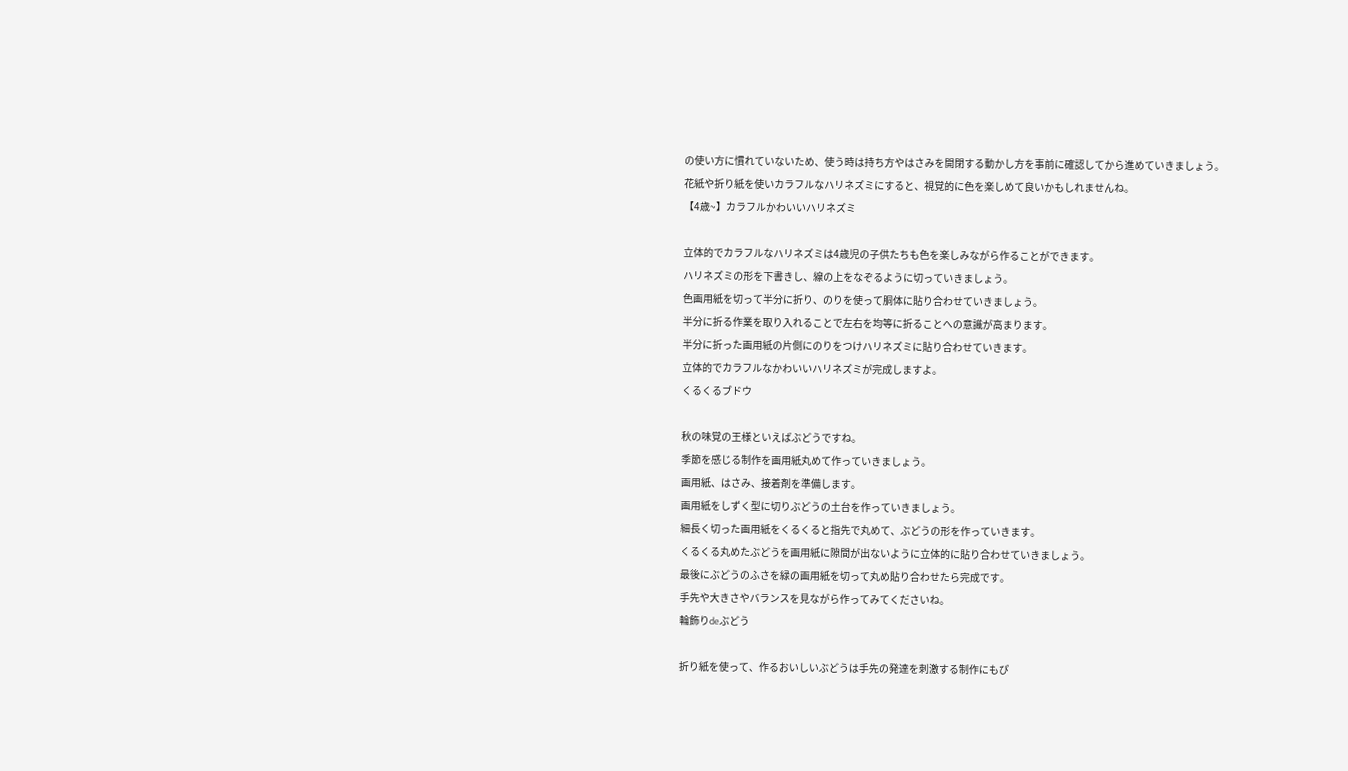の使い方に慣れていないため、使う時は持ち方やはさみを開閉する動かし方を事前に確認してから進めていきましょう。
花紙や折り紙を使いカラフルなハリネズミにすると、視覚的に色を楽しめて良いかもしれませんね。
【4歳~】カラフルかわいいハリネズミ

立体的でカラフルなハリネズミは4歳児の子供たちも色を楽しみながら作ることができます。
ハリネズミの形を下書きし、線の上をなぞるように切っていきましょう。
色画用紙を切って半分に折り、のりを使って胴体に貼り合わせていきましょう。
半分に折る作業を取り入れることで左右を均等に折ることへの意識が高まります。
半分に折った画用紙の片側にのりをつけハリネズミに貼り合わせていきます。
立体的でカラフルなかわいいハリネズミが完成しますよ。
くるくるブドウ

秋の味覚の王様といえばぶどうですね。
季節を感じる制作を画用紙丸めて作っていきましょう。
画用紙、はさみ、接着剤を準備します。
画用紙をしずく型に切りぶどうの土台を作っていきましょう。
細長く切った画用紙をくるくると指先で丸めて、ぶどうの形を作っていきます。
くるくる丸めたぶどうを画用紙に隙間が出ないように立体的に貼り合わせていきましょう。
最後にぶどうのふさを緑の画用紙を切って丸め貼り合わせたら完成です。
手先や大きさやバランスを見ながら作ってみてくださいね。
輪飾りdeぶどう

折り紙を使って、作るおいしいぶどうは手先の発達を刺激する制作にもぴ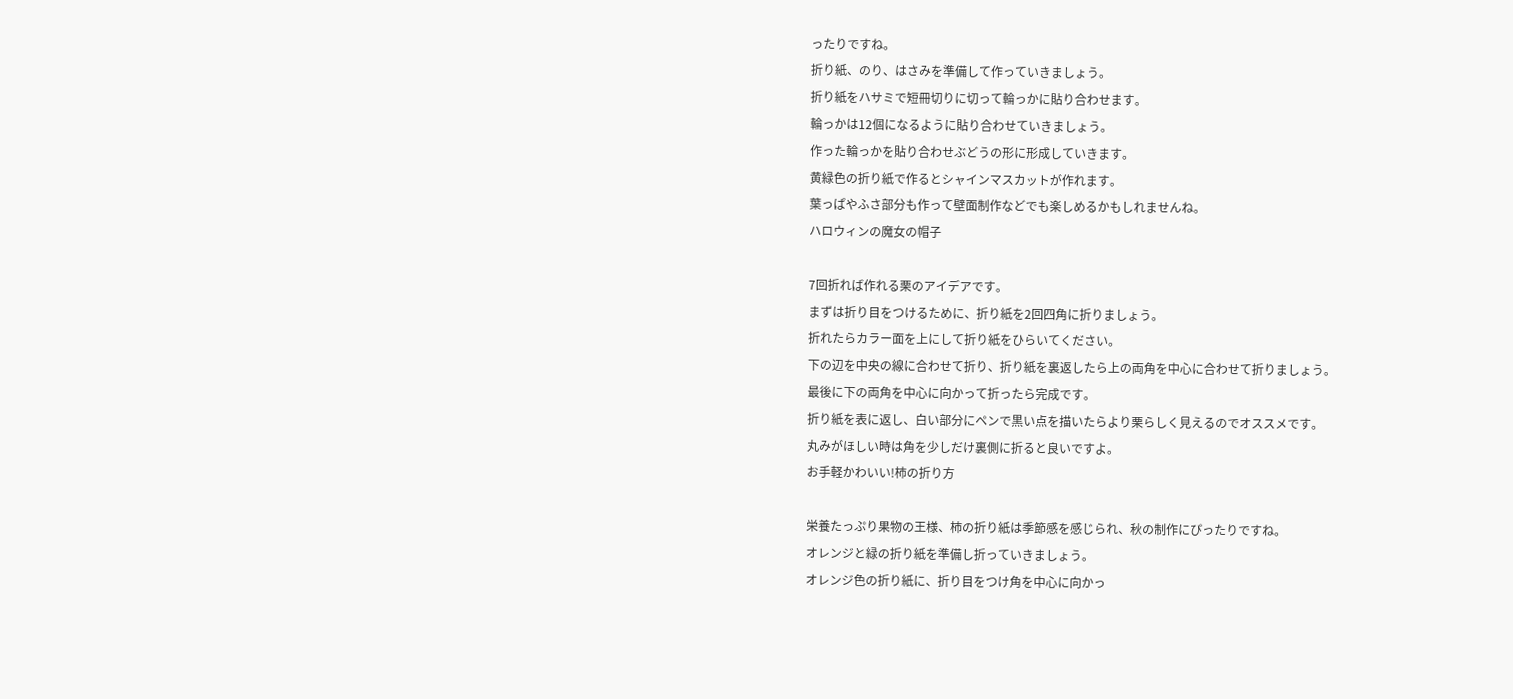ったりですね。
折り紙、のり、はさみを準備して作っていきましょう。
折り紙をハサミで短冊切りに切って輪っかに貼り合わせます。
輪っかは12個になるように貼り合わせていきましょう。
作った輪っかを貼り合わせぶどうの形に形成していきます。
黄緑色の折り紙で作るとシャインマスカットが作れます。
葉っぱやふさ部分も作って壁面制作などでも楽しめるかもしれませんね。
ハロウィンの魔女の帽子

7回折れば作れる栗のアイデアです。
まずは折り目をつけるために、折り紙を2回四角に折りましょう。
折れたらカラー面を上にして折り紙をひらいてください。
下の辺を中央の線に合わせて折り、折り紙を裏返したら上の両角を中心に合わせて折りましょう。
最後に下の両角を中心に向かって折ったら完成です。
折り紙を表に返し、白い部分にペンで黒い点を描いたらより栗らしく見えるのでオススメです。
丸みがほしい時は角を少しだけ裏側に折ると良いですよ。
お手軽かわいい!柿の折り方

栄養たっぷり果物の王様、柿の折り紙は季節感を感じられ、秋の制作にぴったりですね。
オレンジと緑の折り紙を準備し折っていきましょう。
オレンジ色の折り紙に、折り目をつけ角を中心に向かっ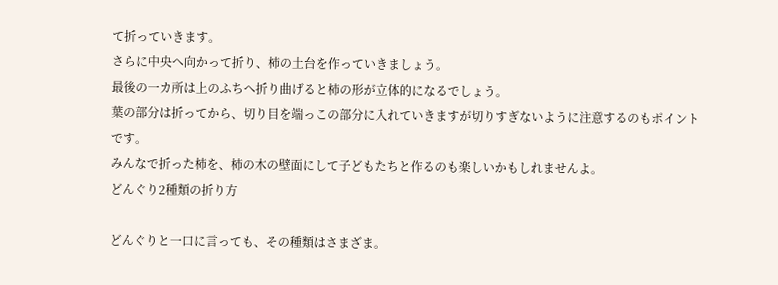て折っていきます。
さらに中央へ向かって折り、柿の土台を作っていきましょう。
最後の一カ所は上のふちへ折り曲げると柿の形が立体的になるでしょう。
葉の部分は折ってから、切り目を端っこの部分に入れていきますが切りすぎないように注意するのもポイントです。
みんなで折った柿を、柿の木の壁面にして子どもたちと作るのも楽しいかもしれませんよ。
どんぐり2種類の折り方

どんぐりと一口に言っても、その種類はさまざま。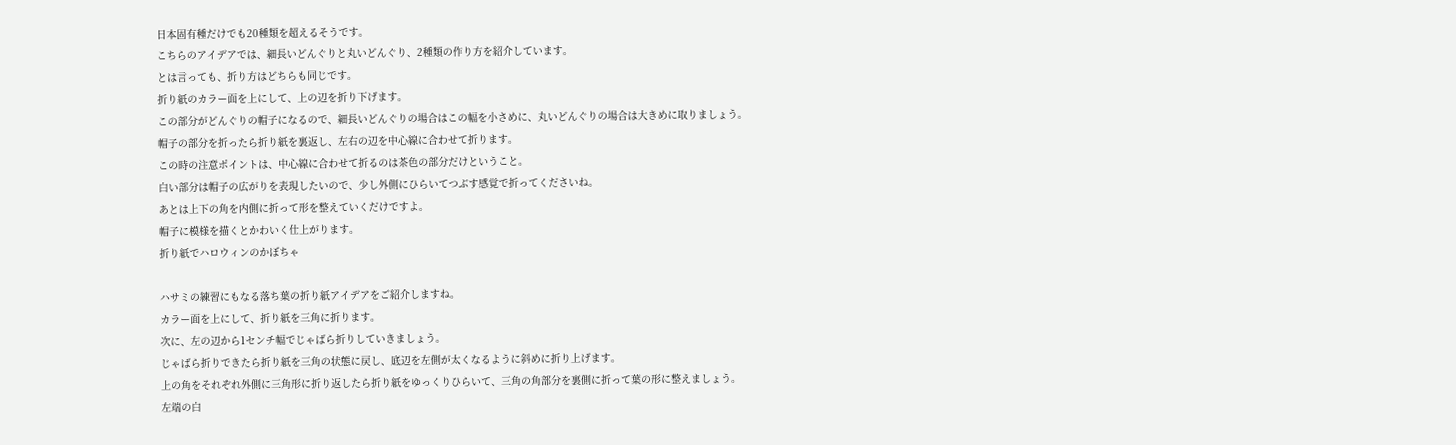日本固有種だけでも20種類を超えるそうです。
こちらのアイデアでは、細長いどんぐりと丸いどんぐり、2種類の作り方を紹介しています。
とは言っても、折り方はどちらも同じです。
折り紙のカラー面を上にして、上の辺を折り下げます。
この部分がどんぐりの帽子になるので、細長いどんぐりの場合はこの幅を小さめに、丸いどんぐりの場合は大きめに取りましょう。
帽子の部分を折ったら折り紙を裏返し、左右の辺を中心線に合わせて折ります。
この時の注意ポイントは、中心線に合わせて折るのは茶色の部分だけということ。
白い部分は帽子の広がりを表現したいので、少し外側にひらいてつぶす感覚で折ってくださいね。
あとは上下の角を内側に折って形を整えていくだけですよ。
帽子に模様を描くとかわいく仕上がります。
折り紙でハロウィンのかぼちゃ

ハサミの練習にもなる落ち葉の折り紙アイデアをご紹介しますね。
カラー面を上にして、折り紙を三角に折ります。
次に、左の辺から1センチ幅でじゃばら折りしていきましょう。
じゃばら折りできたら折り紙を三角の状態に戻し、底辺を左側が太くなるように斜めに折り上げます。
上の角をそれぞれ外側に三角形に折り返したら折り紙をゆっくりひらいて、三角の角部分を裏側に折って葉の形に整えましょう。
左端の白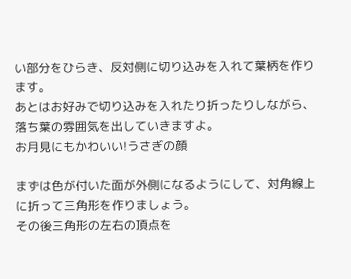い部分をひらき、反対側に切り込みを入れて葉柄を作ります。
あとはお好みで切り込みを入れたり折ったりしながら、落ち葉の雰囲気を出していきますよ。
お月見にもかわいい!うさぎの顔

まずは色が付いた面が外側になるようにして、対角線上に折って三角形を作りましょう。
その後三角形の左右の頂点を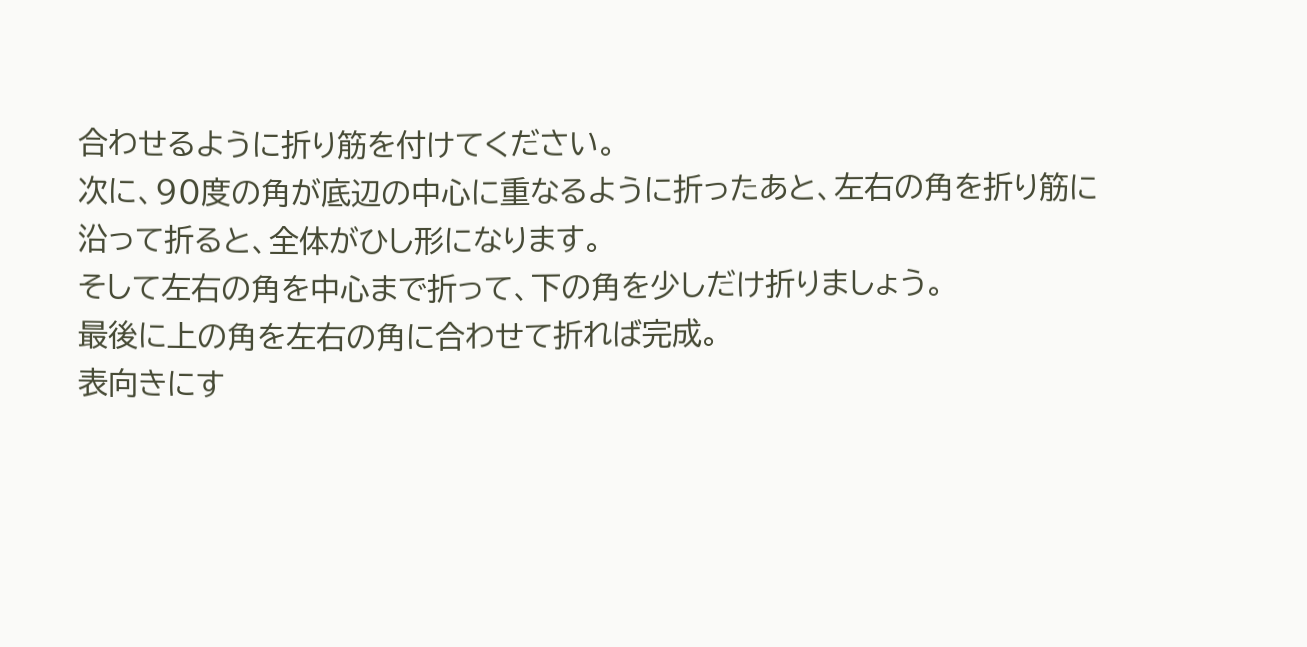合わせるように折り筋を付けてください。
次に、90度の角が底辺の中心に重なるように折ったあと、左右の角を折り筋に沿って折ると、全体がひし形になります。
そして左右の角を中心まで折って、下の角を少しだけ折りましょう。
最後に上の角を左右の角に合わせて折れば完成。
表向きにす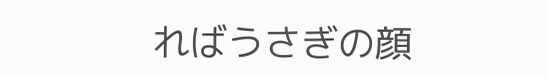ればうさぎの顔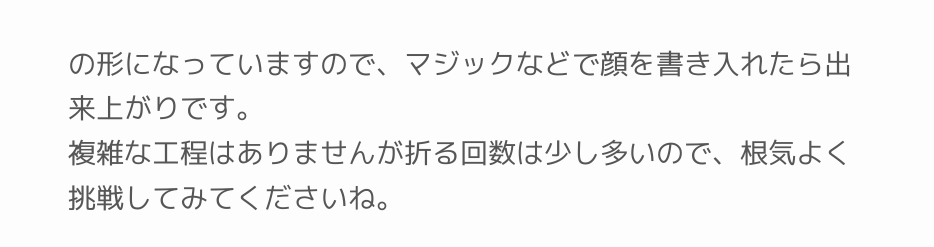の形になっていますので、マジックなどで顔を書き入れたら出来上がりです。
複雑な工程はありませんが折る回数は少し多いので、根気よく挑戦してみてくださいね。